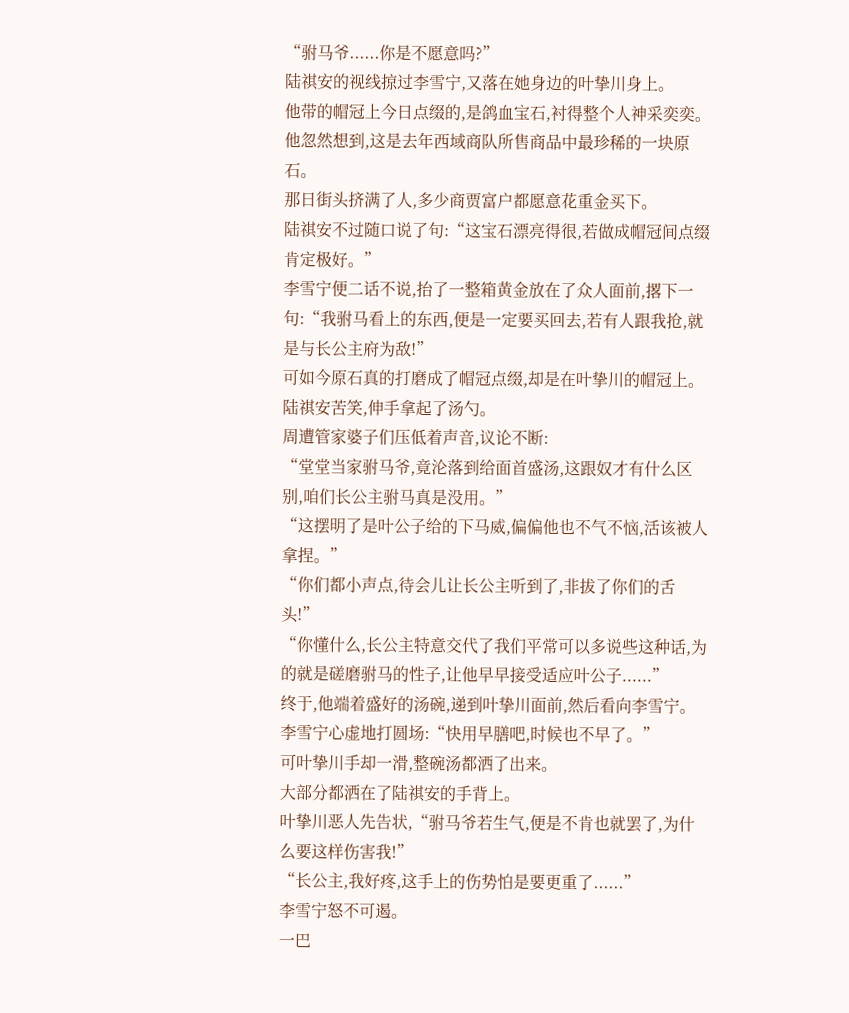“驸马爷......你是不愿意吗?”
陆祺安的视线掠过李雪宁,又落在她身边的叶挚川身上。
他带的帽冠上今日点缀的,是鸽血宝石,衬得整个人神采奕奕。
他忽然想到,这是去年西域商队所售商品中最珍稀的一块原石。
那日街头挤满了人,多少商贾富户都愿意花重金买下。
陆祺安不过随口说了句:“这宝石漂亮得很,若做成帽冠间点缀肯定极好。”
李雪宁便二话不说,抬了一整箱黄金放在了众人面前,撂下一句:“我驸马看上的东西,便是一定要买回去,若有人跟我抢,就是与长公主府为敌!”
可如今原石真的打磨成了帽冠点缀,却是在叶挚川的帽冠上。
陆祺安苦笑,伸手拿起了汤勺。
周遭管家婆子们压低着声音,议论不断:
“堂堂当家驸马爷,竟沦落到给面首盛汤,这跟奴才有什么区别,咱们长公主驸马真是没用。”
“这摆明了是叶公子给的下马威,偏偏他也不气不恼,活该被人拿捏。”
“你们都小声点,待会儿让长公主听到了,非拔了你们的舌头!”
“你懂什么,长公主特意交代了我们平常可以多说些这种话,为的就是磋磨驸马的性子,让他早早接受适应叶公子......”
终于,他端着盛好的汤碗,递到叶挚川面前,然后看向李雪宁。
李雪宁心虚地打圆场:“快用早膳吧,时候也不早了。”
可叶挚川手却一滑,整碗汤都洒了出来。
大部分都洒在了陆祺安的手背上。
叶挚川恶人先告状,“驸马爷若生气,便是不肯也就罢了,为什么要这样伤害我!”
“长公主,我好疼,这手上的伤势怕是要更重了......”
李雪宁怒不可遏。
一巴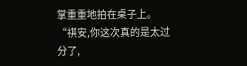掌重重地拍在桌子上。
“祺安,你这次真的是太过分了,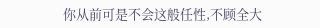你从前可是不会这般任性,不顾全大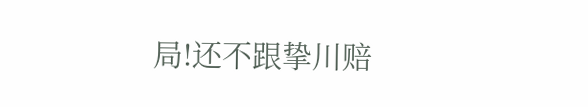局!还不跟挚川赔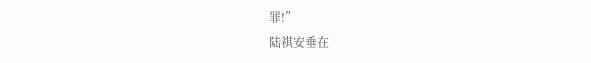罪!”
陆祺安垂在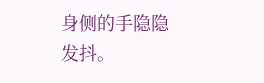身侧的手隐隐发抖。